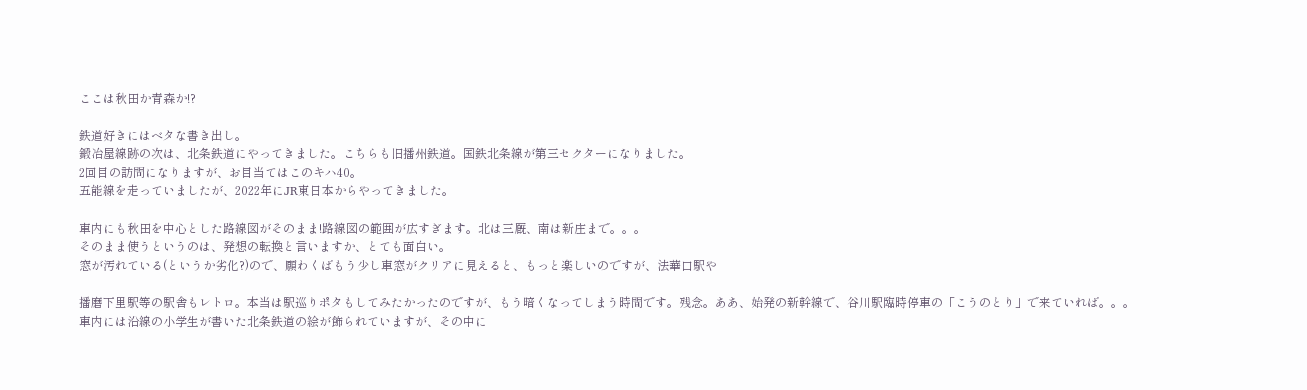ここは秋田か青森か!?

鉄道好きにはベタな書き出し。
鍛冶屋線跡の次は、北条鉄道にやってきました。こちらも旧播州鉄道。国鉄北条線が第三セクターになりました。
2回目の訪問になりますが、お目当てはこのキハ40。
五能線を走っていましたが、2022年にJR東日本からやってきました。

車内にも秋田を中心とした路線図がそのまま!路線図の範囲が広すぎます。北は三厩、南は新庄まで。。。
そのまま使うというのは、発想の転換と言いますか、とても面白い。
窓が汚れている(というか劣化?)ので、願わくばもう少し車窓がクリアに見えると、もっと楽しいのですが、法華口駅や

播磨下里駅等の駅舎もレトロ。本当は駅巡りポタもしてみたかったのですが、もう暗くなってしまう時間です。残念。ああ、始発の新幹線で、谷川駅臨時停車の「こうのとり」で来ていれば。。。
車内には沿線の小学生が書いた北条鉄道の絵が飾られていますが、その中に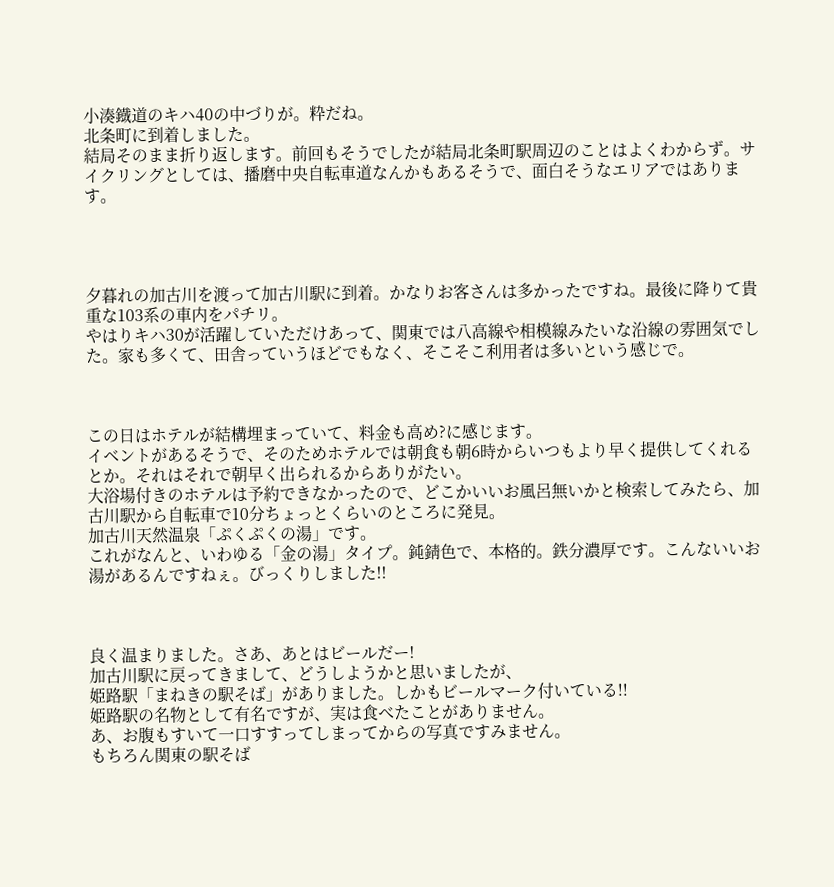小湊鐡道のキハ40の中づりが。粋だね。
北条町に到着しました。
結局そのまま折り返します。前回もそうでしたが結局北条町駅周辺のことはよくわからず。サイクリングとしては、播磨中央自転車道なんかもあるそうで、面白そうなエリアではあります。




夕暮れの加古川を渡って加古川駅に到着。かなりお客さんは多かったですね。最後に降りて貴重な103系の車内をパチリ。
やはりキハ30が活躍していただけあって、関東では八高線や相模線みたいな沿線の雰囲気でした。家も多くて、田舎っていうほどでもなく、そこそこ利用者は多いという感じで。



この日はホテルが結構埋まっていて、料金も高め?に感じます。
イベントがあるそうで、そのためホテルでは朝食も朝6時からいつもより早く提供してくれるとか。それはそれで朝早く出られるからありがたい。
大浴場付きのホテルは予約できなかったので、どこかいいお風呂無いかと検索してみたら、加古川駅から自転車で10分ちょっとくらいのところに発見。
加古川天然温泉「ぷくぷくの湯」です。
これがなんと、いわゆる「金の湯」タイプ。鈍錆色で、本格的。鉄分濃厚です。こんないいお湯があるんですねぇ。びっくりしました!!



良く温まりました。さあ、あとはビールだー!
加古川駅に戻ってきまして、どうしようかと思いましたが、
姫路駅「まねきの駅そば」がありました。しかもビールマーク付いている!!
姫路駅の名物として有名ですが、実は食べたことがありません。
あ、お腹もすいて一口すすってしまってからの写真ですみません。
もちろん関東の駅そば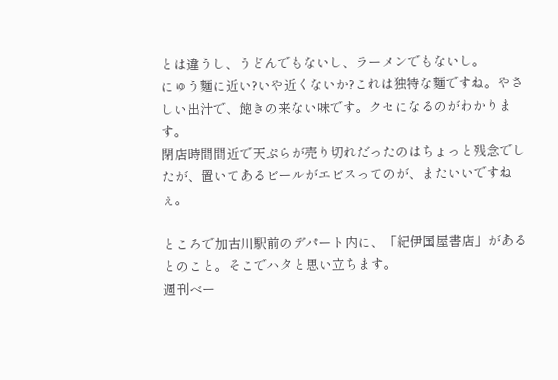とは違うし、うどんでもないし、ラーメンでもないし。
にゅう麵に近い?いや近くないか?これは独特な麵ですね。やさしい出汁で、飽きの来ない味です。クセになるのがわかります。
閉店時間間近で天ぷらが売り切れだったのはちょっと残念でしたが、置いてあるビールがエビスってのが、またいいですねぇ。

ところで加古川駅前のデパート内に、「紀伊国屋書店」があるとのこと。そこでハタと思い立ちます。
週刊ベー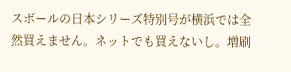スボールの日本シリーズ特別号が横浜では全然買えません。ネットでも買えないし。増刷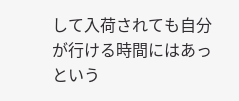して入荷されても自分が行ける時間にはあっという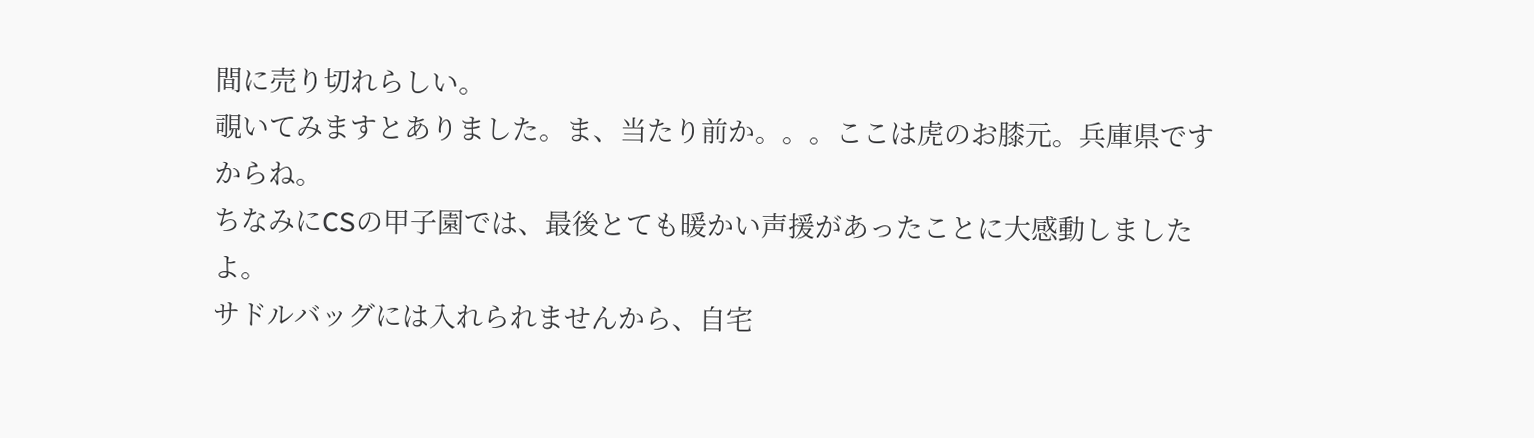間に売り切れらしい。
覗いてみますとありました。ま、当たり前か。。。ここは虎のお膝元。兵庫県ですからね。
ちなみにCSの甲子園では、最後とても暖かい声援があったことに大感動しましたよ。
サドルバッグには入れられませんから、自宅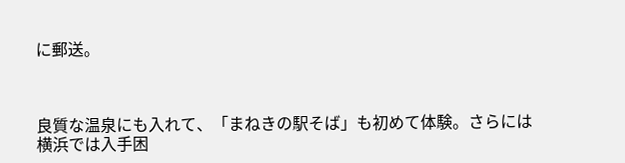に郵送。



良質な温泉にも入れて、「まねきの駅そば」も初めて体験。さらには横浜では入手困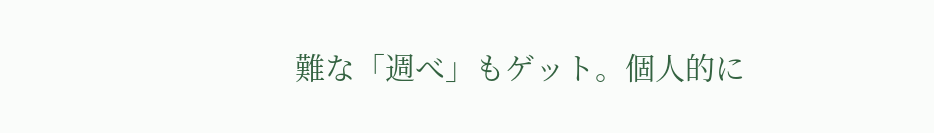難な「週べ」もゲット。個人的に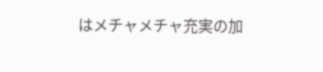はメチャメチャ充実の加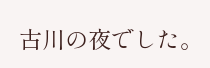古川の夜でした。